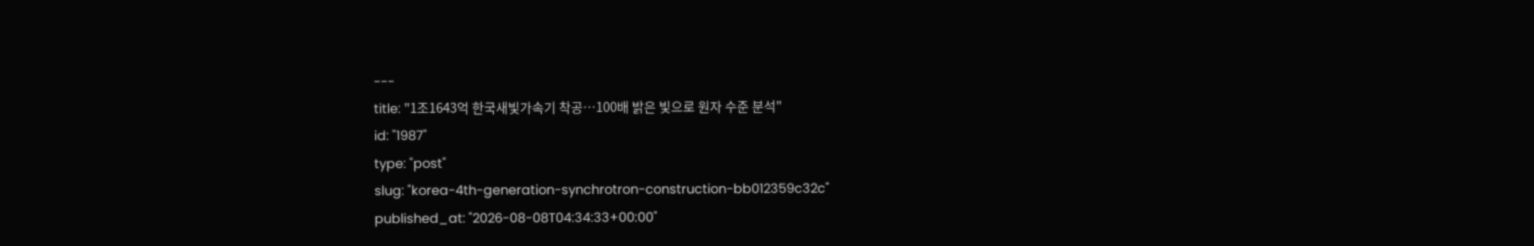---
title: "1조1643억 한국새빛가속기 착공…100배 밝은 빛으로 원자 수준 분석"
id: "1987"
type: "post"
slug: "korea-4th-generation-synchrotron-construction-bb012359c32c"
published_at: "2026-08-08T04:34:33+00:00"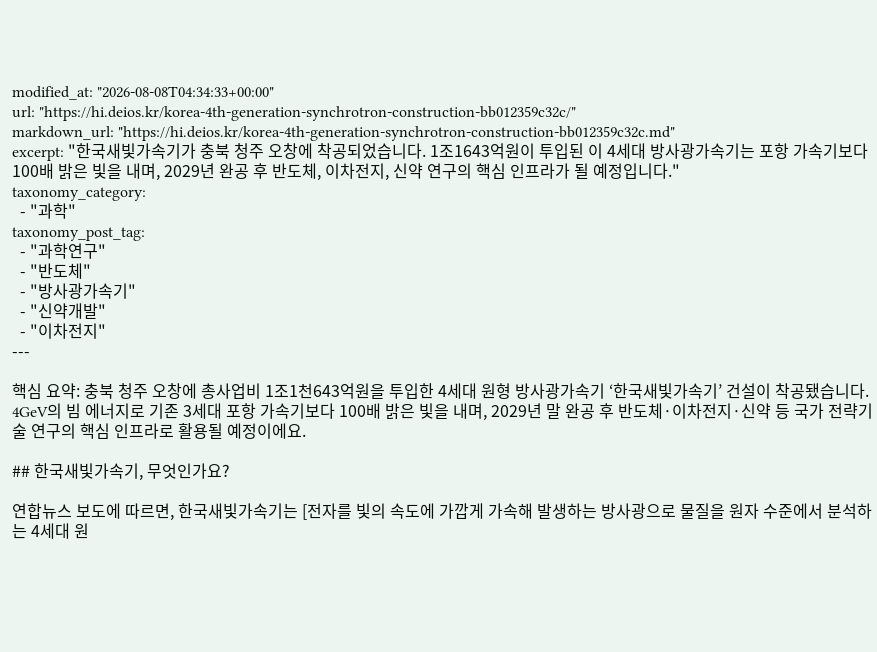modified_at: "2026-08-08T04:34:33+00:00"
url: "https://hi.deios.kr/korea-4th-generation-synchrotron-construction-bb012359c32c/"
markdown_url: "https://hi.deios.kr/korea-4th-generation-synchrotron-construction-bb012359c32c.md"
excerpt: "한국새빛가속기가 충북 청주 오창에 착공되었습니다. 1조1643억원이 투입된 이 4세대 방사광가속기는 포항 가속기보다 100배 밝은 빛을 내며, 2029년 완공 후 반도체, 이차전지, 신약 연구의 핵심 인프라가 될 예정입니다."
taxonomy_category:
  - "과학"
taxonomy_post_tag:
  - "과학연구"
  - "반도체"
  - "방사광가속기"
  - "신약개발"
  - "이차전지"
---

핵심 요약: 충북 청주 오창에 총사업비 1조1천643억원을 투입한 4세대 원형 방사광가속기 ‘한국새빛가속기’ 건설이 착공됐습니다. 4GeV의 빔 에너지로 기존 3세대 포항 가속기보다 100배 밝은 빛을 내며, 2029년 말 완공 후 반도체·이차전지·신약 등 국가 전략기술 연구의 핵심 인프라로 활용될 예정이에요.

## 한국새빛가속기, 무엇인가요?

연합뉴스 보도에 따르면, 한국새빛가속기는 [전자를 빛의 속도에 가깝게 가속해 발생하는 방사광으로 물질을 원자 수준에서 분석하는 4세대 원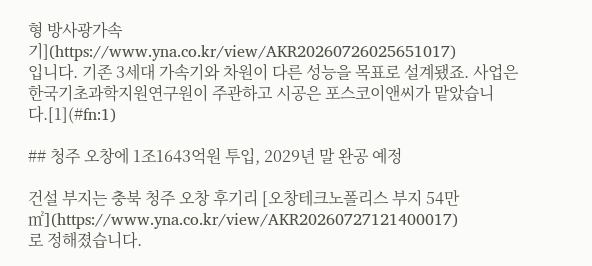형 방사광가속기](https://www.yna.co.kr/view/AKR20260726025651017)
입니다. 기존 3세대 가속기와 차원이 다른 성능을 목표로 설계됐죠. 사업은 한국기초과학지원연구원이 주관하고 시공은 포스코이앤씨가 맡았습니다.[1](#fn:1)

## 청주 오창에 1조1643억원 투입, 2029년 말 완공 예정

건설 부지는 충북 청주 오창 후기리 [오창테크노폴리스 부지 54만㎡](https://www.yna.co.kr/view/AKR20260727121400017)
로 정해졌습니다.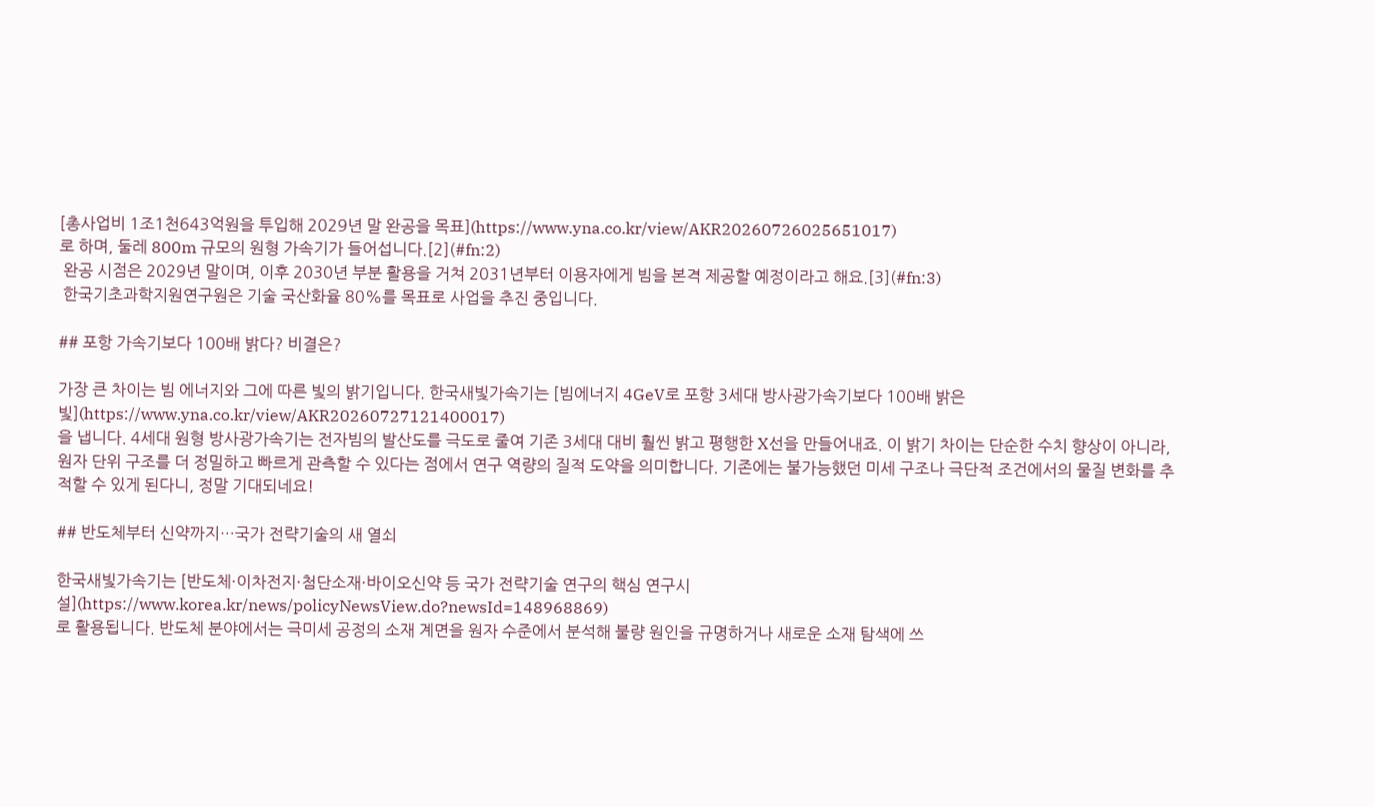[총사업비 1조1천643억원을 투입해 2029년 말 완공을 목표](https://www.yna.co.kr/view/AKR20260726025651017)
로 하며, 둘레 800m 규모의 원형 가속기가 들어섭니다.[2](#fn:2)
 완공 시점은 2029년 말이며, 이후 2030년 부분 활용을 거쳐 2031년부터 이용자에게 빔을 본격 제공할 예정이라고 해요.[3](#fn:3)
 한국기초과학지원연구원은 기술 국산화율 80%를 목표로 사업을 추진 중입니다.

## 포항 가속기보다 100배 밝다? 비결은?

가장 큰 차이는 빔 에너지와 그에 따른 빛의 밝기입니다. 한국새빛가속기는 [빔에너지 4GeV로 포항 3세대 방사광가속기보다 100배 밝은 빛](https://www.yna.co.kr/view/AKR20260727121400017)
을 냅니다. 4세대 원형 방사광가속기는 전자빔의 발산도를 극도로 줄여 기존 3세대 대비 훨씬 밝고 평행한 X선을 만들어내죠. 이 밝기 차이는 단순한 수치 향상이 아니라, 원자 단위 구조를 더 정밀하고 빠르게 관측할 수 있다는 점에서 연구 역량의 질적 도약을 의미합니다. 기존에는 불가능했던 미세 구조나 극단적 조건에서의 물질 변화를 추적할 수 있게 된다니, 정말 기대되네요!

## 반도체부터 신약까지…국가 전략기술의 새 열쇠

한국새빛가속기는 [반도체·이차전지·첨단소재·바이오신약 등 국가 전략기술 연구의 핵심 연구시설](https://www.korea.kr/news/policyNewsView.do?newsId=148968869)
로 활용됩니다. 반도체 분야에서는 극미세 공정의 소재 계면을 원자 수준에서 분석해 불량 원인을 규명하거나 새로운 소재 탐색에 쓰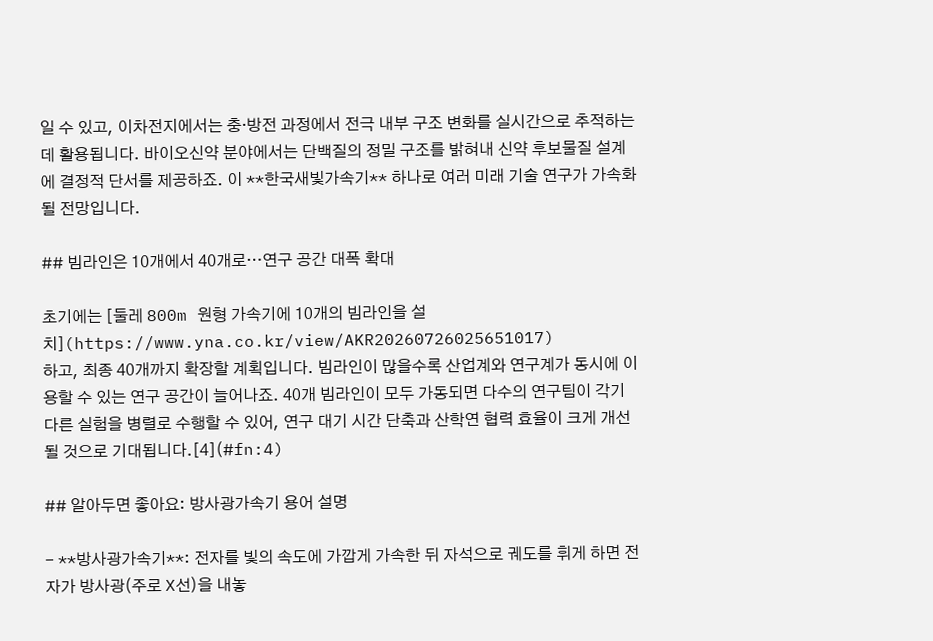일 수 있고, 이차전지에서는 충·방전 과정에서 전극 내부 구조 변화를 실시간으로 추적하는 데 활용됩니다. 바이오신약 분야에서는 단백질의 정밀 구조를 밝혀내 신약 후보물질 설계에 결정적 단서를 제공하죠. 이 **한국새빛가속기** 하나로 여러 미래 기술 연구가 가속화될 전망입니다.

## 빔라인은 10개에서 40개로…연구 공간 대폭 확대

초기에는 [둘레 800m 원형 가속기에 10개의 빔라인을 설치](https://www.yna.co.kr/view/AKR20260726025651017)
하고, 최종 40개까지 확장할 계획입니다. 빔라인이 많을수록 산업계와 연구계가 동시에 이용할 수 있는 연구 공간이 늘어나죠. 40개 빔라인이 모두 가동되면 다수의 연구팀이 각기 다른 실험을 병렬로 수행할 수 있어, 연구 대기 시간 단축과 산학연 협력 효율이 크게 개선될 것으로 기대됩니다.[4](#fn:4)

## 알아두면 좋아요: 방사광가속기 용어 설명

- **방사광가속기**: 전자를 빛의 속도에 가깝게 가속한 뒤 자석으로 궤도를 휘게 하면 전자가 방사광(주로 X선)을 내놓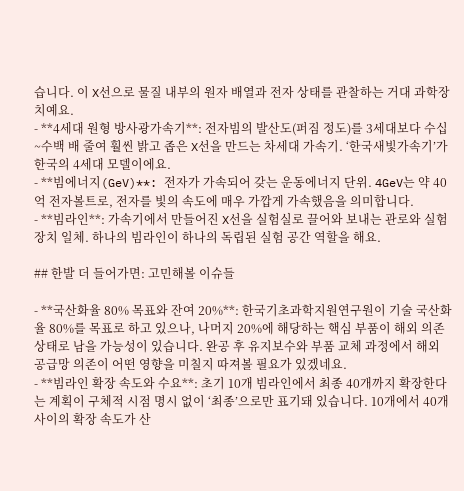습니다. 이 X선으로 물질 내부의 원자 배열과 전자 상태를 관찰하는 거대 과학장치예요.
- **4세대 원형 방사광가속기**: 전자빔의 발산도(퍼짐 정도)를 3세대보다 수십~수백 배 줄여 훨씬 밝고 좁은 X선을 만드는 차세대 가속기. ‘한국새빛가속기’가 한국의 4세대 모델이에요.
- **빔에너지(GeV)**: 전자가 가속되어 갖는 운동에너지 단위. 4GeV는 약 40억 전자볼트로, 전자를 빛의 속도에 매우 가깝게 가속했음을 의미합니다.
- **빔라인**: 가속기에서 만들어진 X선을 실험실로 끌어와 보내는 관로와 실험 장치 일체. 하나의 빔라인이 하나의 독립된 실험 공간 역할을 해요.

## 한발 더 들어가면: 고민해볼 이슈들

- **국산화율 80% 목표와 잔여 20%**: 한국기초과학지원연구원이 기술 국산화율 80%를 목표로 하고 있으나, 나머지 20%에 해당하는 핵심 부품이 해외 의존 상태로 남을 가능성이 있습니다. 완공 후 유지보수와 부품 교체 과정에서 해외 공급망 의존이 어떤 영향을 미칠지 따져볼 필요가 있겠네요.
- **빔라인 확장 속도와 수요**: 초기 10개 빔라인에서 최종 40개까지 확장한다는 계획이 구체적 시점 명시 없이 ‘최종’으로만 표기돼 있습니다. 10개에서 40개 사이의 확장 속도가 산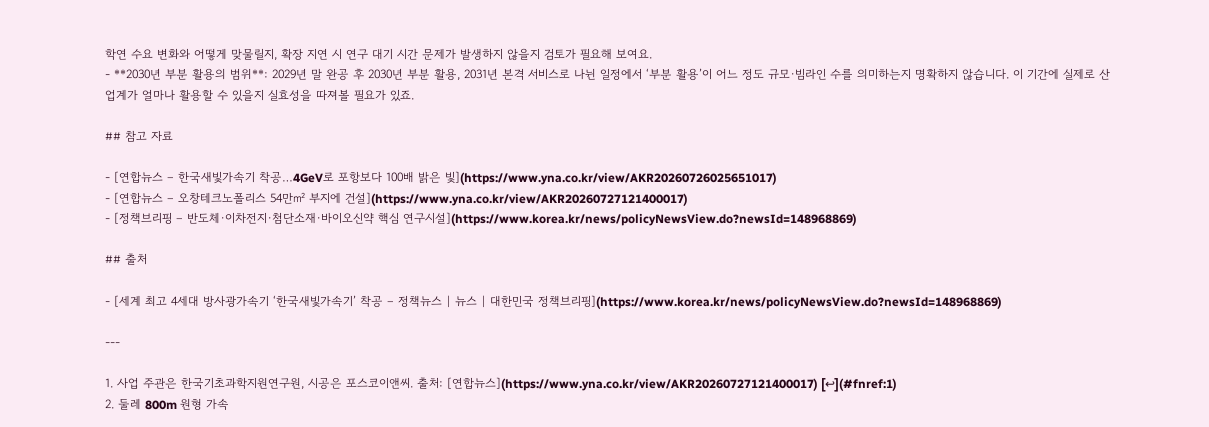학연 수요 변화와 어떻게 맞물릴지, 확장 지연 시 연구 대기 시간 문제가 발생하지 않을지 검토가 필요해 보여요.
- **2030년 부분 활용의 범위**: 2029년 말 완공 후 2030년 부분 활용, 2031년 본격 서비스로 나뉜 일정에서 ‘부분 활용’이 어느 정도 규모·빔라인 수를 의미하는지 명확하지 않습니다. 이 기간에 실제로 산업계가 얼마나 활용할 수 있을지 실효성을 따져볼 필요가 있죠.

## 참고 자료

- [연합뉴스 – 한국새빛가속기 착공…4GeV로 포항보다 100배 밝은 빛](https://www.yna.co.kr/view/AKR20260726025651017)
- [연합뉴스 – 오창테크노폴리스 54만㎡ 부지에 건설](https://www.yna.co.kr/view/AKR20260727121400017)
- [정책브리핑 – 반도체·이차전지·첨단소재·바이오신약 핵심 연구시설](https://www.korea.kr/news/policyNewsView.do?newsId=148968869)

## 출처

- [세계 최고 4세대 방사광가속기 ‘한국새빛가속기’ 착공 – 정책뉴스 | 뉴스 | 대한민국 정책브리핑](https://www.korea.kr/news/policyNewsView.do?newsId=148968869)

---

1. 사업 주관은 한국기초과학지원연구원, 시공은 포스코이앤씨. 출처: [연합뉴스](https://www.yna.co.kr/view/AKR20260727121400017) [↩](#fnref:1)
2. 둘레 800m 원형 가속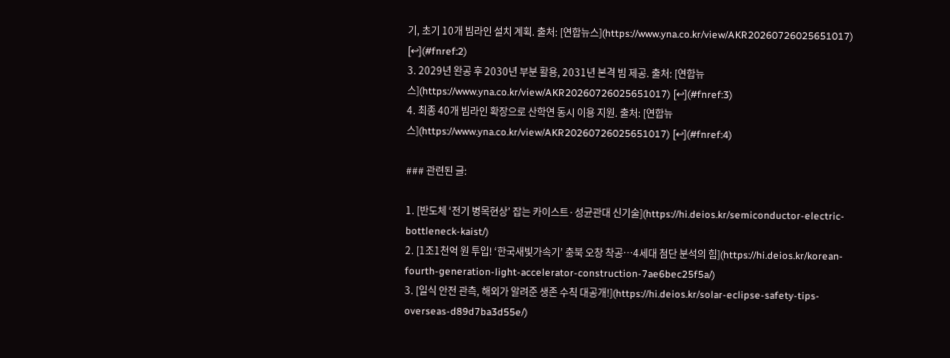기, 초기 10개 빔라인 설치 계획. 출처: [연합뉴스](https://www.yna.co.kr/view/AKR20260726025651017) [↩](#fnref:2)
3. 2029년 완공 후 2030년 부분 활용, 2031년 본격 빔 제공. 출처: [연합뉴스](https://www.yna.co.kr/view/AKR20260726025651017) [↩](#fnref:3)
4. 최종 40개 빔라인 확장으로 산학연 동시 이용 지원. 출처: [연합뉴스](https://www.yna.co.kr/view/AKR20260726025651017) [↩](#fnref:4)

### 관련된 글:

1. [반도체 ‘전기 병목현상’ 잡는 카이스트·성균관대 신기술](https://hi.deios.kr/semiconductor-electric-bottleneck-kaist/)
2. [1조1천억 원 투입! ‘한국새빛가속기’ 충북 오창 착공…4세대 첨단 분석의 힘](https://hi.deios.kr/korean-fourth-generation-light-accelerator-construction-7ae6bec25f5a/)
3. [일식 안전 관측, 해외가 알려준 생존 수칙 대공개!](https://hi.deios.kr/solar-eclipse-safety-tips-overseas-d89d7ba3d55e/)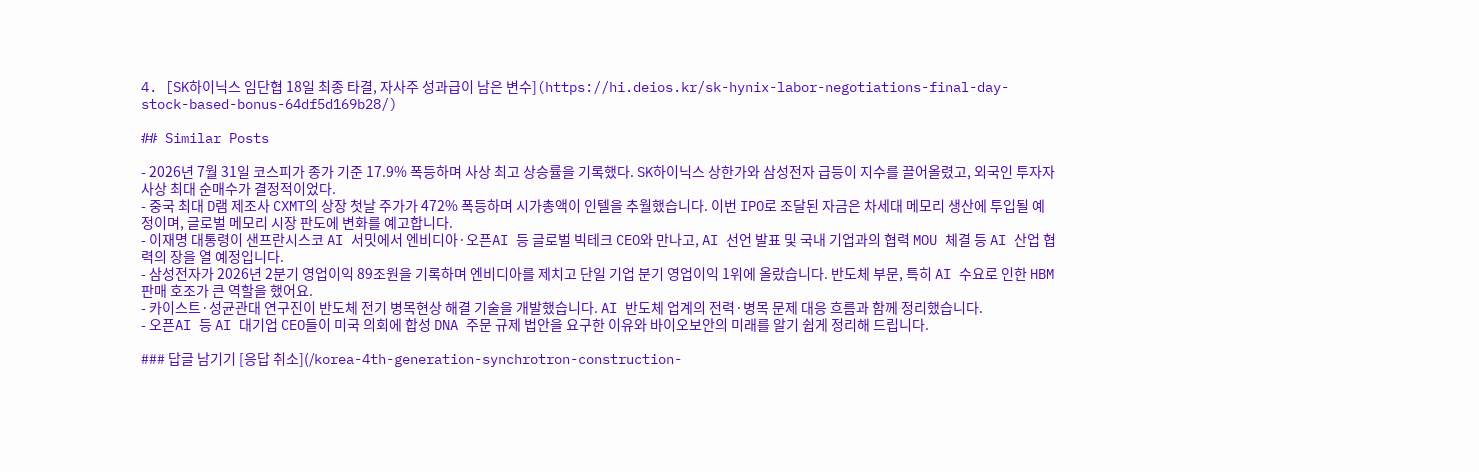4. [SK하이닉스 임단협 18일 최종 타결, 자사주 성과급이 남은 변수](https://hi.deios.kr/sk-hynix-labor-negotiations-final-day-stock-based-bonus-64df5d169b28/)

## Similar Posts

- 2026년 7월 31일 코스피가 종가 기준 17.9% 폭등하며 사상 최고 상승률을 기록했다. SK하이닉스 상한가와 삼성전자 급등이 지수를 끌어올렸고, 외국인 투자자 사상 최대 순매수가 결정적이었다.
- 중국 최대 D램 제조사 CXMT의 상장 첫날 주가가 472% 폭등하며 시가총액이 인텔을 추월했습니다. 이번 IPO로 조달된 자금은 차세대 메모리 생산에 투입될 예정이며, 글로벌 메모리 시장 판도에 변화를 예고합니다.
- 이재명 대통령이 샌프란시스코 AI 서밋에서 엔비디아·오픈AI 등 글로벌 빅테크 CEO와 만나고, AI 선언 발표 및 국내 기업과의 협력 MOU 체결 등 AI 산업 협력의 장을 열 예정입니다.
- 삼성전자가 2026년 2분기 영업이익 89조원을 기록하며 엔비디아를 제치고 단일 기업 분기 영업이익 1위에 올랐습니다. 반도체 부문, 특히 AI 수요로 인한 HBM 판매 호조가 큰 역할을 했어요.
- 카이스트·성균관대 연구진이 반도체 전기 병목현상 해결 기술을 개발했습니다. AI 반도체 업계의 전력·병목 문제 대응 흐름과 함께 정리했습니다.
- 오픈AI 등 AI 대기업 CEO들이 미국 의회에 합성 DNA 주문 규제 법안을 요구한 이유와 바이오보안의 미래를 알기 쉽게 정리해 드립니다.

### 답글 남기기 [응답 취소](/korea-4th-generation-synchrotron-construction-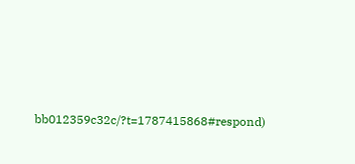bb012359c32c/?t=1787415868#respond)